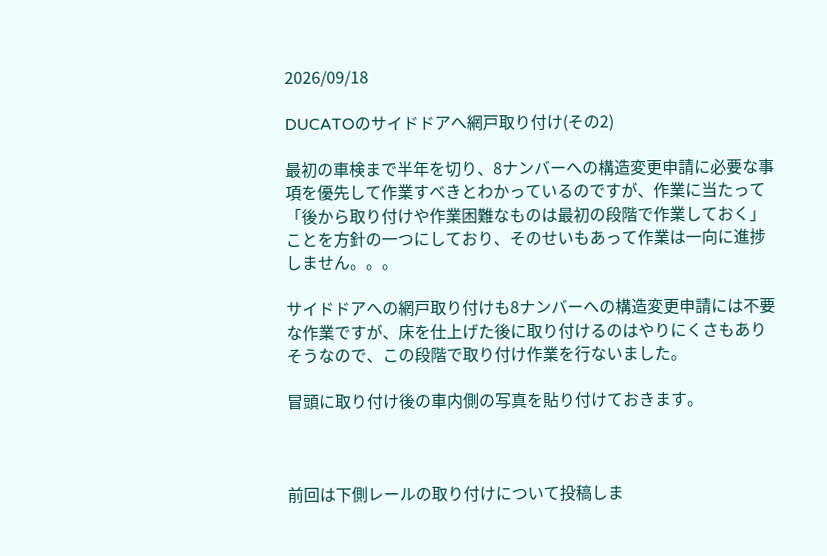2026/09/18

DUCATOのサイドドアへ網戸取り付け(その2)

最初の車検まで半年を切り、8ナンバーへの構造変更申請に必要な事項を優先して作業すべきとわかっているのですが、作業に当たって「後から取り付けや作業困難なものは最初の段階で作業しておく」ことを方針の一つにしており、そのせいもあって作業は一向に進捗しません。。。

サイドドアへの網戸取り付けも8ナンバーへの構造変更申請には不要な作業ですが、床を仕上げた後に取り付けるのはやりにくさもありそうなので、この段階で取り付け作業を行ないました。

冒頭に取り付け後の車内側の写真を貼り付けておきます。



前回は下側レールの取り付けについて投稿しま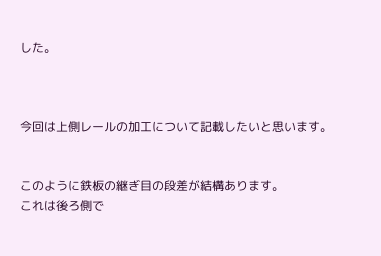した。



今回は上側レールの加工について記載したいと思います。


このように鉄板の継ぎ目の段差が結構あります。
これは後ろ側で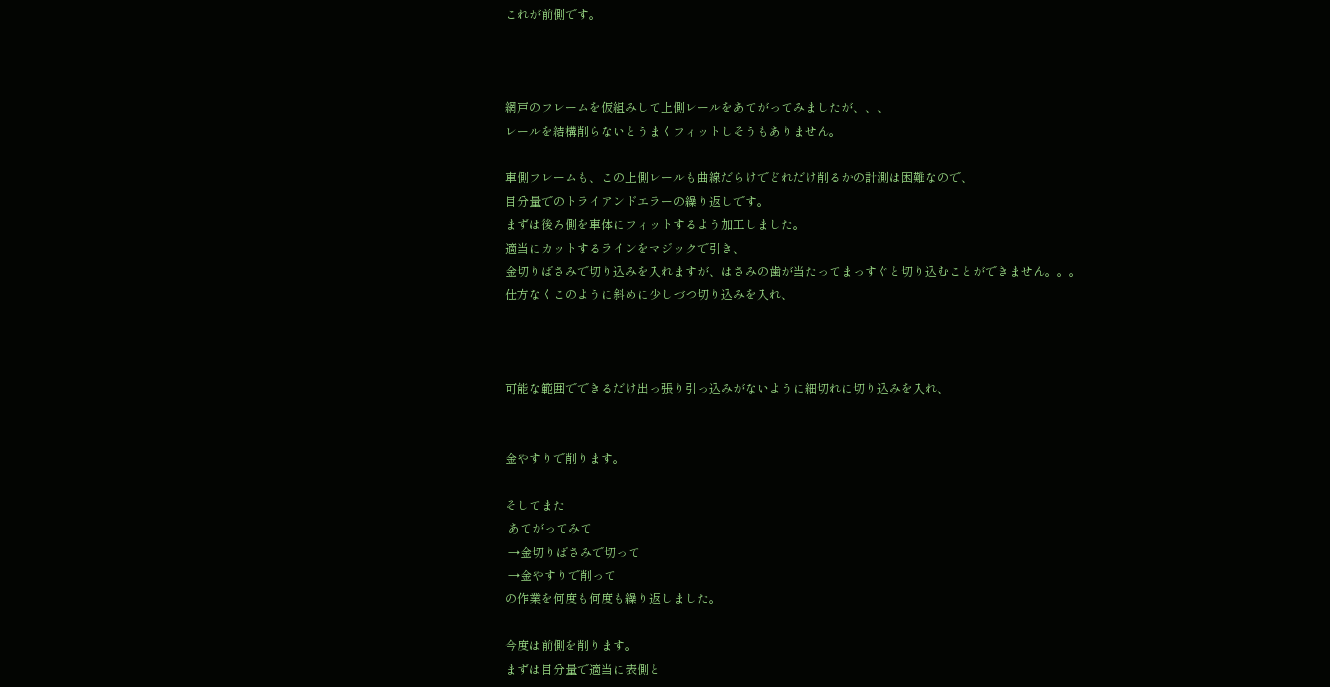これが前側です。



網戸のフレームを仮組みして上側レールをあてがってみましたが、、、
レールを結構削らないとうまくフィットしそうもありません。

車側フレームも、この上側レールも曲線だらけでどれだけ削るかの計測は困難なので、
目分量でのトライアンドエラーの繰り返しです。
まずは後ろ側を車体にフィットするよう加工しました。
適当にカットするラインをマジックで引き、
金切りばさみで切り込みを入れますが、はさみの歯が当たってまっすぐと切り込むことができません。。。
仕方なくこのように斜めに少しづつ切り込みを入れ、



可能な範囲でできるだけ出っ張り引っ込みがないように細切れに切り込みを入れ、


金やすりで削ります。

そしてまた
 あてがってみて
 →金切りばさみで切って
 →金やすりで削って
の作業を何度も何度も繰り返しました。

今度は前側を削ります。
まずは目分量で適当に表側と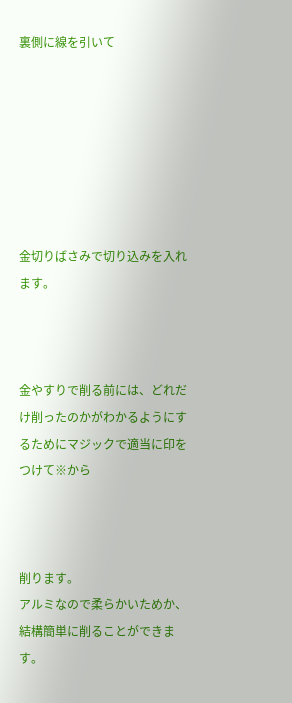裏側に線を引いて







金切りばさみで切り込みを入れます。



金やすりで削る前には、どれだけ削ったのかがわかるようにするためにマジックで適当に印をつけて※から



削ります。
アルミなので柔らかいためか、結構簡単に削ることができます。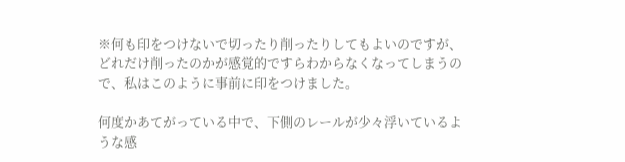※何も印をつけないで切ったり削ったりしてもよいのですが、どれだけ削ったのかが感覚的ですらわからなくなってしまうので、私はこのように事前に印をつけました。

何度かあてがっている中で、下側のレールが少々浮いているような感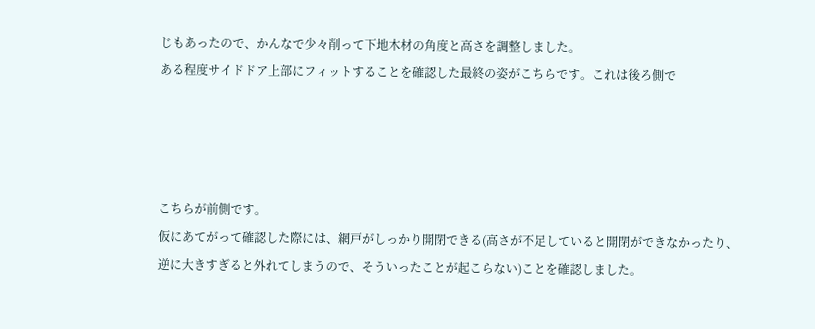じもあったので、かんなで少々削って下地木材の角度と高さを調整しました。
ある程度サイドドア上部にフィットすることを確認した最終の姿がこちらです。これは後ろ側で




こちらが前側です。
仮にあてがって確認した際には、網戸がしっかり開閉できる(高さが不足していると開閉ができなかったり、逆に大きすぎると外れてしまうので、そういったことが起こらない)ことを確認しました。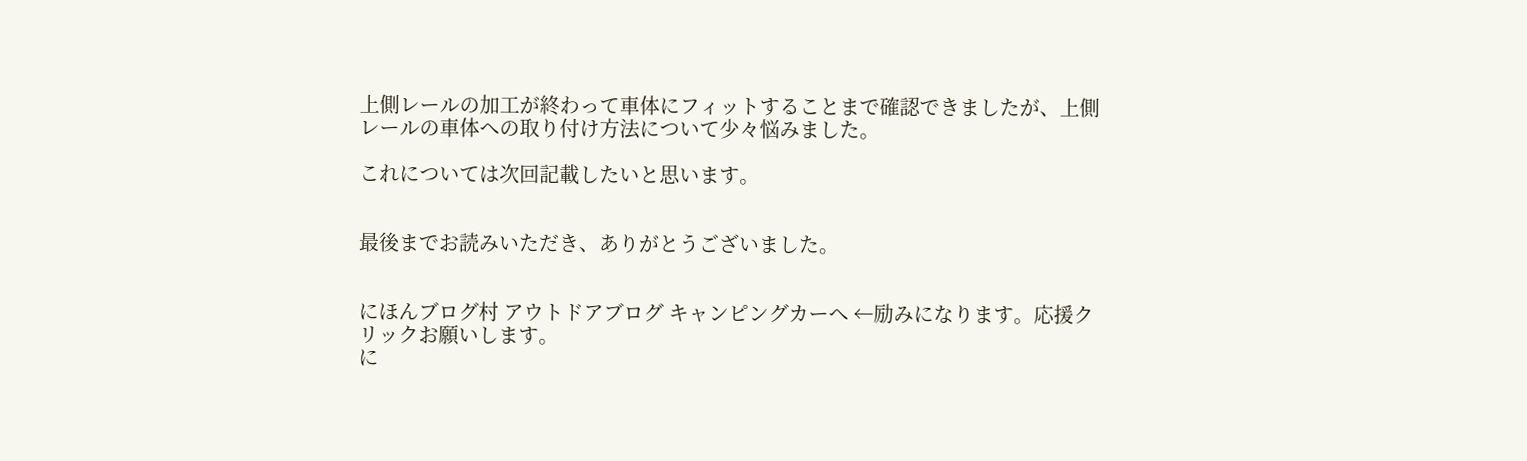上側レールの加工が終わって車体にフィットすることまで確認できましたが、上側レールの車体への取り付け方法について少々悩みました。

これについては次回記載したいと思います。


最後までお読みいただき、ありがとうございました。


にほんブログ村 アウトドアブログ キャンピングカーへ ←励みになります。応援クリックお願いします。
に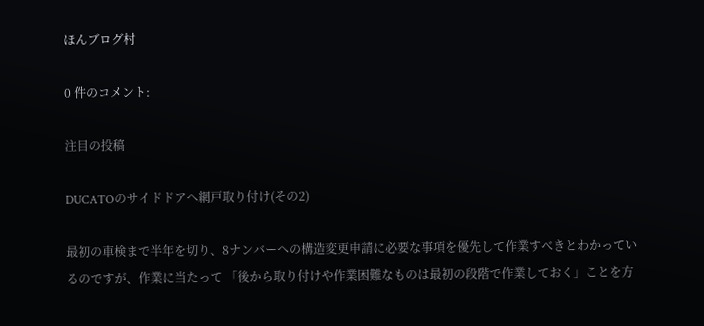ほんブログ村

0 件のコメント:

注目の投稿

DUCATOのサイドドアへ網戸取り付け(その2)

最初の車検まで半年を切り、8ナンバーへの構造変更申請に必要な事項を優先して作業すべきとわかっているのですが、作業に当たって 「後から取り付けや作業困難なものは最初の段階で作業しておく」ことを方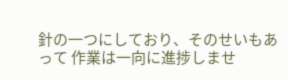針の一つにしており、そのせいもあって 作業は一向に進捗しませ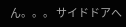ん。。。 サイドドアへ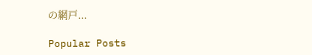の網戸...

Popular Posts